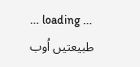... loading ...
طبیعتیں اُوب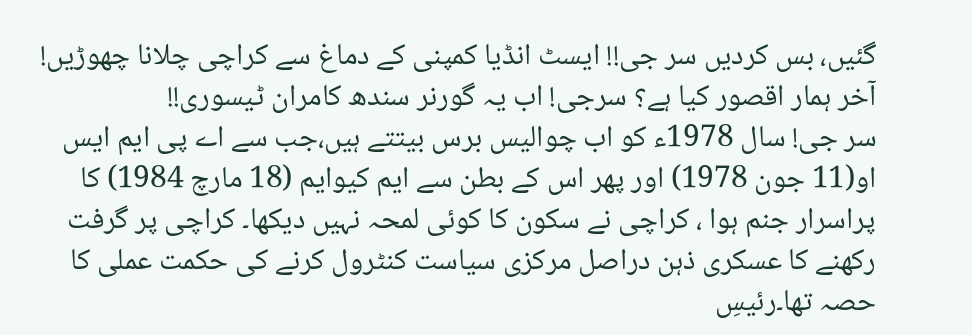گئیں، بس کردیں سر جی!! ایسٹ انڈیا کمپنی کے دماغ سے کراچی چلانا چھوڑیں! آخر ہمار اقصور کیا ہے؟ سرجی! اب یہ گورنر سندھ کامران ٹیسوری!!
سر جی! سال 1978ء کو اب چوالیس برس بیتتے ہیں،جب سے اے پی ایم ایس او(11 جون 1978) اور پھر اس کے بطن سے ایم کیوایم (18 مارچ 1984) کا پراسرار جنم ہوا ، کراچی نے سکون کا کوئی لمحہ نہیں دیکھا۔ کراچی پر گرفت رکھنے کا عسکری ذہن دراصل مرکزی سیاست کنٹرول کرنے کی حکمت عملی کا حصہ تھا۔رئیسِ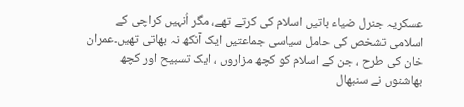عسکریہ جنرل ضیاء باتیں اسلام کی کرتے تھے، مگر اُنہیں کراچی کے اسلامی تشخص کی حامل سیاسی جماعتیں ایک آنکھ نہ بھاتی تھیں۔عمران خان کی طرح ، جن کے اسلام کو کچھ مزاروں ، ایک تسبیح اور کچھ بھاشنوں نے سنبھال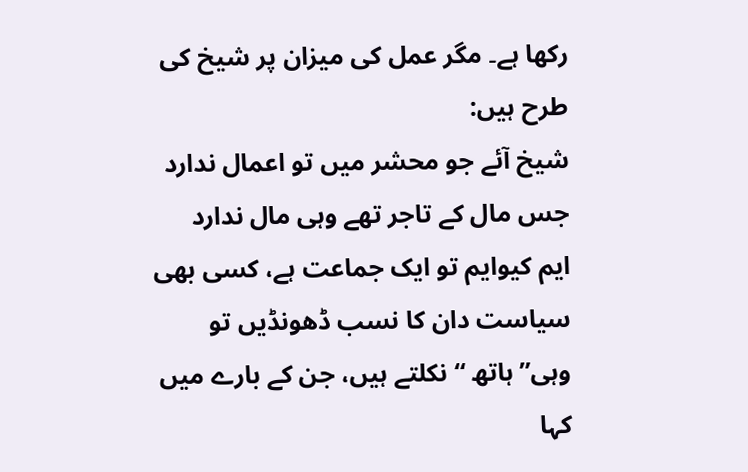رکھا ہے۔ مگر عمل کی میزان پر شیخ کی طرح ہیں:
شیخ آئے جو محشر میں تو اعمال ندارد
جس مال کے تاجر تھے وہی مال ندارد
ایم کیوایم تو ایک جماعت ہے، کسی بھی سیاست دان کا نسب ڈھونڈیں تو وہی”ہاتھ “ نکلتے ہیں، جن کے بارے میں کہا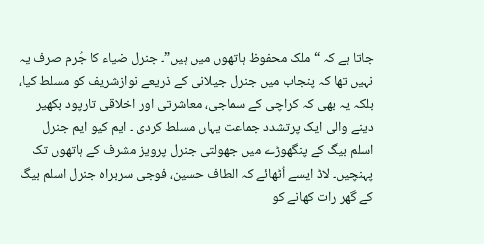جاتا ہے کہ “ملک محفوظ ہاتھوں میں ہیں”۔ جنرل ضیاء کا جُرم صرف یہ نہیں تھا کہ پنجاب میں جنرل جیلانی کے ذریعے نوازشریف کو مسلط کیا، بلکہ یہ بھی کہ کراچی کے سماجی، معاشرتی اور اخلاقی تارپود بکھیر دینے والی ایک پرتشدد جماعت یہاں مسلط کردی ۔ ایم کیو ایم جنرل اسلم بیگ کے پنگھوڑے میں جھولتی جنرل پرویز مشرف کے ہاتھوں تک پہنچیں۔ لاڈ ایسے اُٹھائے کہ الطاف حسین، فوجی سربراہ جنرل اسلم بیگ کے گھر رات کھانے کو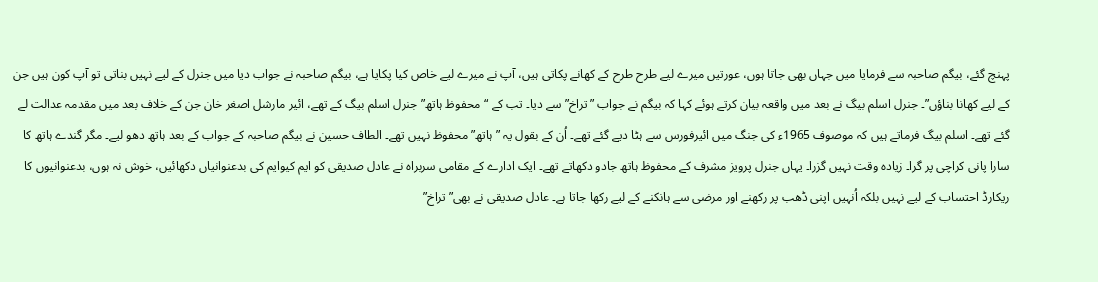پہنچ گئے، بیگم صاحبہ سے فرمایا میں جہاں بھی جاتا ہوں، عورتیں میرے لیے طرح طرح کے کھانے پکاتی ہیں، آپ نے میرے لیے خاص کیا پکایا ہے، بیگم صاحبہ نے جواب دیا میں جنرل کے لیے نہیں بناتی تو آپ کون ہیں جن کے لیے کھانا بناؤں”۔ جنرل اسلم بیگ نے بعد میں واقعہ بیان کرتے ہوئے کہا کہ بیگم نے جواب ”تراخ” سے دیا۔ تب کے “محفوظ ہاتھ” جنرل اسلم بیگ کے تھے، ائیر مارشل اصغر خان جن کے خلاف بعد میں مقدمہ عدالت لے گئے تھے۔ اسلم بیگ فرماتے ہیں کہ موصوف 1965ء کی جنگ میں ائیرفورس سے ہٹا دیے گئے تھے۔ اُن کے بقول یہ ”ہاتھ” محفوظ نہیں تھے۔ الطاف حسین نے بیگم صاحبہ کے جواب کے بعد ہاتھ دھو لیے۔ مگر گندے ہاتھ کا سارا پانی کراچی پر گرا۔ زیادہ وقت نہیں گزرا۔ یہاں جنرل پرویز مشرف کے محفوظ ہاتھ جادو دکھاتے تھے۔ ایک ادارے کے مقامی سربراہ نے عادل صدیقی کو ایم کیوایم کی بدعنوانیاں دکھائیں، خوش نہ ہوں، بدعنوانیوں کا ریکارڈ احتساب کے لیے نہیں بلکہ اُنہیں اپنی ڈھب پر رکھنے اور مرضی سے ہانکنے کے لیے رکھا جاتا ہے۔ عادل صدیقی نے بھی”تراخ”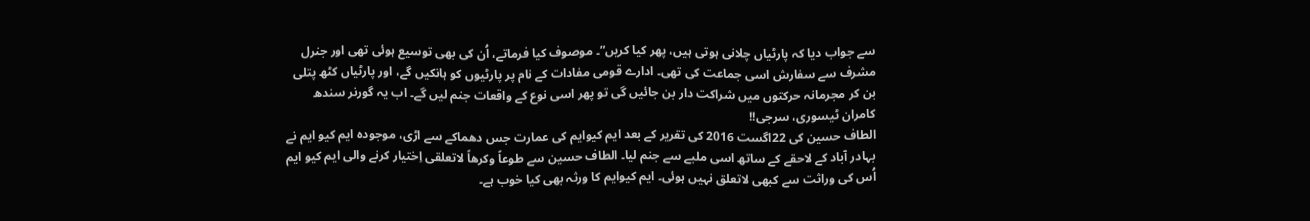سے جواب دیا کہ پارٹیاں چلانی ہوتی ہیں، پھر کیا کریں”۔ موصوف کیا فرماتے، اُن کی بھی توسیع ہوئی تھی اور جنرل مشرف سے سفارش اسی جماعت کی تھی۔ ادارے قومی مفادات کے نام پر پارٹیوں کو ہانکیں گے، اور پارٹیاں کٹھ پتلی بن کر مجرمانہ حرکتوں میں شراکت دار بن جائیں گی تو پھر اسی نوع کے واقعات جنم لیں گے۔ اب یہ گورنر سندھ کامران ٹیسوری، سرجی!!
الطاف حسین کی 22اگست 2016 کی تقریر کے بعد ایم کیوایم کی عمارت جس دھماکے سے اڑی، موجودہ ایم کیو ایم نے بہادر آباد کے لاحقے کے ساتھ اسی ملبے سے جنم لیا۔ الطاف حسین سے طوعاً وکرھاً لاتعلقی اِختیار کرنے والی ایم کیو ایم اُس کی وراثت سے کبھی لاتعلق نہیں ہوئی۔ ایم کیوایم کا ورثہ بھی کیا خوب ہے۔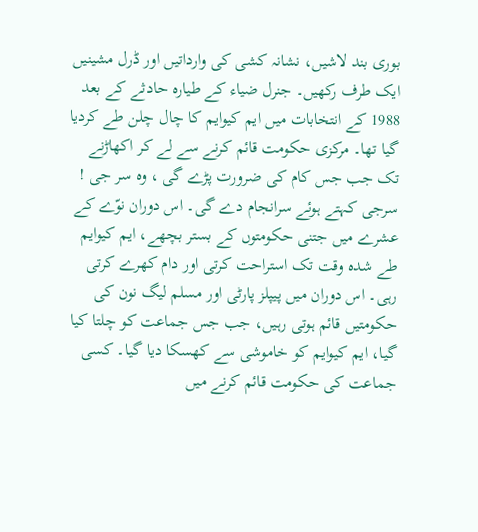بوری بند لاشیں، نشانہ کشی کی وارداتیں اور ڈرل مشینیں ایک طرف رکھیں۔ جنرل ضیاء کے طیارہ حادثے کے بعد 1988 کے انتخابات میں ایم کیوایم کا چال چلن طے کردیا گیا تھا۔ مرکزی حکومت قائم کرنے سے لے کر اکھاڑنے تک جب جس کام کی ضرورت پڑے گی ، وہ سر جی ! سرجی کہتے ہوئے سرانجام دے گی۔ اس دوران نوّے کے عشرے میں جتنی حکومتوں کے بستر بچھے، ایم کیوایم طے شدہ وقت تک استراحت کرتی اور دام کھرے کرتی رہی۔ اس دوران میں پیپلز پارٹی اور مسلم لیگ نون کی حکومتیں قائم ہوتی رہیں، جب جس جماعت کو چلتا کیا گیا، ایم کیوایم کو خاموشی سے کھسکا دیا گیا۔ کسی جماعت کی حکومت قائم کرنے میں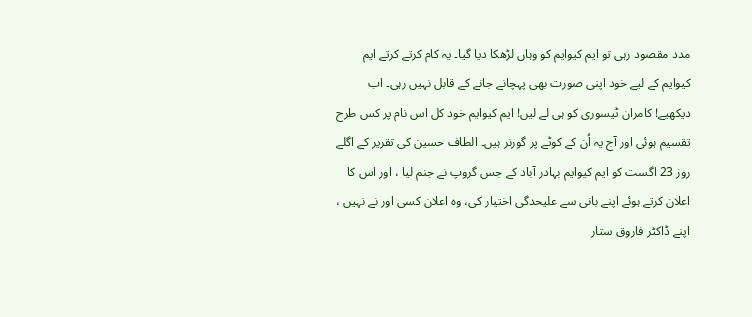مدد مقصود رہی تو ایم کیوایم کو وہاں لڑھکا دیا گیا۔ یہ کام کرتے کرتے ایم کیوایم کے لیے خود اپنی صورت بھی پہچانے جانے کے قابل نہیں رہی۔ اب دیکھیے! کامران ٹیسوری کو ہی لے لیں! ایم کیوایم خود کل اس نام پر کس طرح تقسیم ہوئی اور آج یہ اُن کے کوٹے پر گورنر ہیں۔ الطاف حسین کی تقریر کے اگلے روز 23 اگست کو ایم کیوایم بہادر آباد کے جس گروپ نے جنم لیا ، اور اس کا اعلان کرتے ہوئے اپنے بانی سے علیحدگی اختیار کی، وہ اعلان کسی اور نے نہیں ، اپنے ڈاکٹر فاروق ستار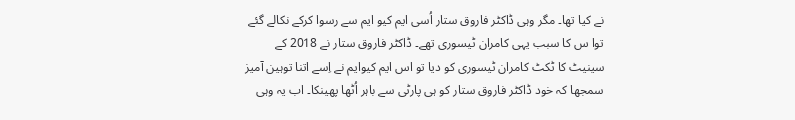نے کیا تھا۔ مگر وہی ڈاکٹر فاروق ستار اُسی ایم کیو ایم سے رسوا کرکے نکالے گئے توا س کا سبب یہی کامران ٹیسوری تھے۔ ڈاکٹر فاروق ستار نے 2018 کے سینیٹ کا ٹکٹ کامران ٹیسوری کو دیا تو اس ایم کیوایم نے اِسے اتنا توہین آمیز سمجھا کہ خود ڈاکٹر فاروق ستار کو ہی پارٹی سے باہر اُٹھا پھینکا۔ اب یہ وہی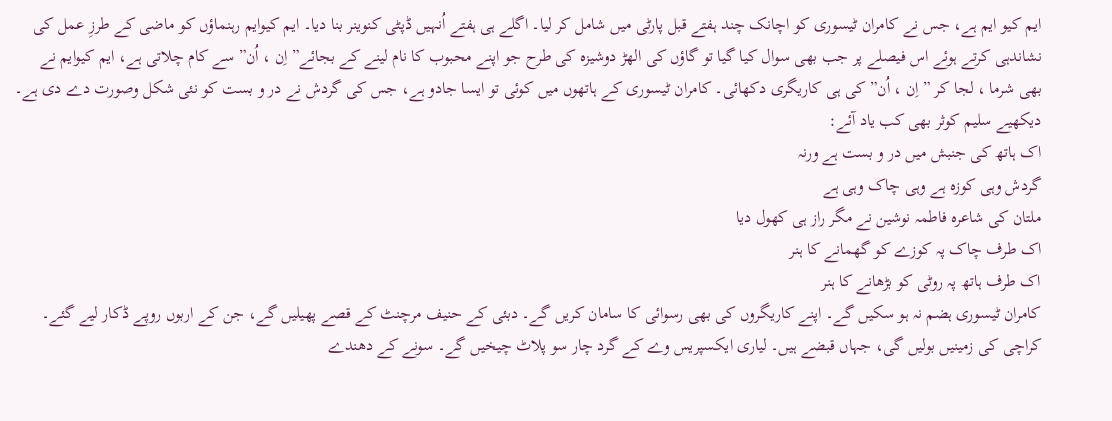ایم کیو ایم ہے، جس نے کامران ٹیسوری کو اچانک چند ہفتے قبل پارٹی میں شامل کر لیا۔ اگلے ہی ہفتے اُنہیں ڈپٹی کنوینر بنا دیا۔ ایم کیوایم رہنماؤں کو ماضی کے طرزِ عمل کی نشاندہی کرتے ہوئے اس فیصلے پر جب بھی سوال کیا گیا تو گاؤں کی الھڑ دوشیزہ کی طرح جو اپنے محبوب کا نام لینے کے بجائے” اِن ، اُن” سے کام چلاتی ہے، ایم کیوایم نے بھی شرما ، لجا کر ”اِن ، اُن” کی ہی کاریگری دکھائی۔ کامران ٹیسوری کے ہاتھوں میں کوئی تو ایسا جادو ہے، جس کی گردش نے در و بست کو نئی شکل وصورت دے دی ہے۔ دیکھیے سلیم کوثر بھی کب یاد آئے:
اک ہاتھ کی جنبش میں در و بست ہے ورنہ
گردش وہی کوزہ ہے وہی چاک وہی ہے
ملتان کی شاعرہ فاطمہ نوشین نے مگر راز ہی کھول دیا
اک طرف چاک پہ کوزے کو گھمانے کا ہنر
اک طرف ہاتھ پہ روٹی کو بڑھانے کا ہنر
کامران ٹیسوری ہضم نہ ہو سکیں گے۔ اپنے کاریگروں کی بھی رسوائی کا سامان کریں گے۔ دبئی کے حنیف مرچنٹ کے قصے پھیلیں گے، جن کے اربوں روپے ڈکار لیے گئے۔ کراچی کی زمینیں بولیں گی، جہاں قبضے ہیں۔ لیاری ایکسپریس وے کے گرد چار سو پلاٹ چیخیں گے۔ سونے کے دھندے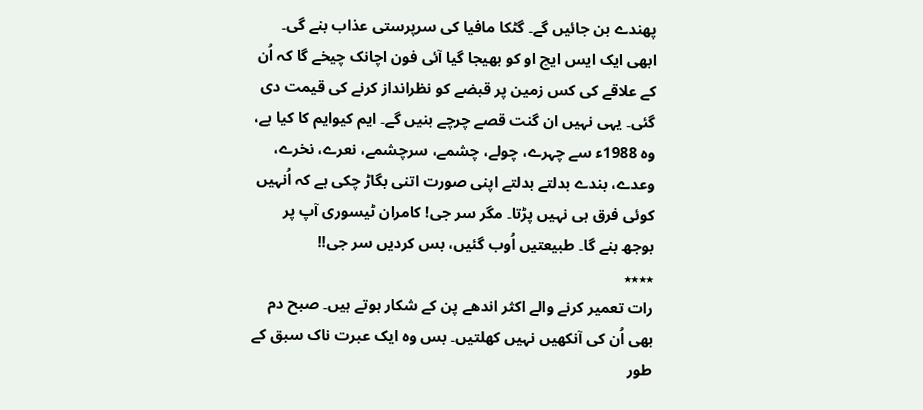پھندے بن جائیں گے۔ گٹکا مافیا کی سرپرستی عذاب بنے گی۔ ابھی ایک ایس ایچ او کو بھیجا گیا آئی فون اچانک چیخے گا کہ اُن کے علاقے کی کس زمین پر قبضے کو نظرانداز کرنے کی قیمت دی گئی۔ یہی نہیں ان گنت قصے چرچے بنیں گے۔ ایم کیوایم کا کیا ہے، وہ 1988ء سے چہرے، چولے، چشمے، سرچشمے، نعرے، نخرے، وعدے، بندے بدلتے بدلتے اپنی صورت اتنی بگاڑ چکی ہے کہ اُنہیں کوئی فرق ہی نہیں پڑتا۔ مگر سر جی! کامران ٹیسوری آپ پر بوجھ بنے گا۔ طبیعتیں اُوب گئیں، بس کردیں سر جی!!
٭٭٭٭
رات تعمیر کرنے والے اکثر اندھے پن کے شکار ہوتے ہیں۔ صبح دم بھی اُن کی آنکھیں نہیں کھلتیں۔ بس وہ ایک عبرت ناک سبق کے طور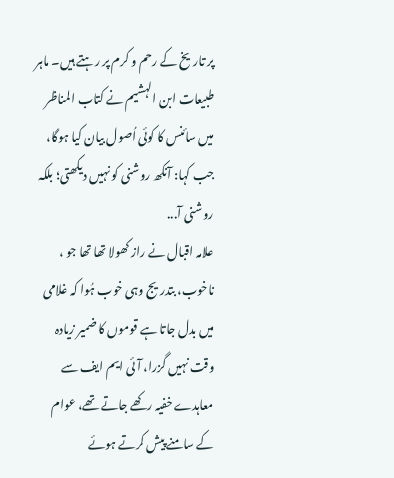پر تاریخ کے رحم و کرم پر رہتے ہیں۔ ماہر طبیعات ابن الہشیم نے کتاب المناظر میں سائنس کا کوئی اُصول بیان کیا ہوگا، جب کہا: آنکھ روشنی کو نہیں دیکھتی؛ بلکہ روشنی آ...
علامہ اقبال نے راز کھولا تھا تھا جو ، ناخوب، بتدریج وہی خوب ہُوا کہ غلامی میں بدل جاتا ہے قوموں کا ضمیر زیادہ وقت نہیں گزرا، آئی ایم ایف سے معاہدے خفیہ رکھے جاتے تھے، عوام کے سامنے پیش کرتے ہوئے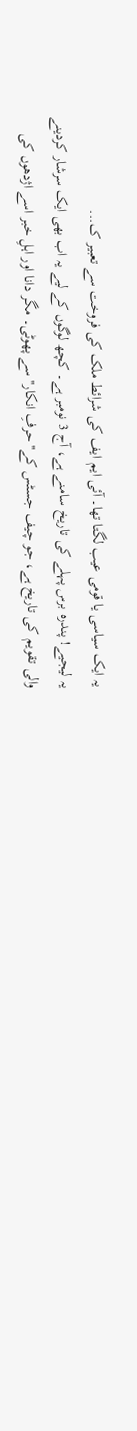یہ ایک سیاسی یا قومی عیب لگتا تھا۔ آئی ایم ایف کی شرائط ملک کی فروخت سے تعبیر ک...
یہ لیجیے! پندرہ برس پہلے کی تاریخ سامنے ہے، آج 3 نومبر ہے۔ کچھ لوگوں کے لیے یہ اب بھی ایک سرشار کردینے والی تقویم کی تاریخ ہے، جو چیف جسٹس کے''حرفِ انکار'' سے پھوٹی۔ مگر دانا اور اہلِ خبر اسے اژدھوں کی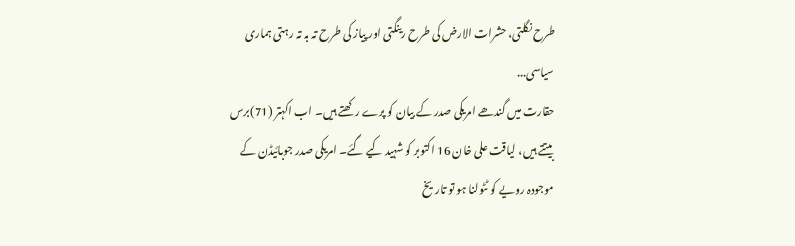طرح نگلتی، حشرات الارض کی طرح رینگتی اور پیاز کی طرح تہ بہ تہ رہتی ہماری سیاسی...
حقارت میں گندھے امریکی صدر کے بیان کو پرے رکھتے ہیں۔ اب اکہتر (71)برس بیتتے ہیں، لیاقت علی خان 16 اکتوبر کو شہید کیے گئے۔ امریکی صدر جوبائیڈن کے موجودہ رویے کو ٹٹولنا ہو تو تاریخ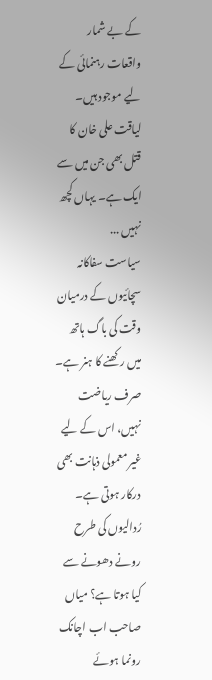کے بے شمار واقعات رہنمائی کے لیے موجود ہیں۔ لیاقت علی خان کا قتل بھی جن میں سے ایک ہے۔ یہاں کچھ نہیں ...
سیاست سفاکانہ سچائیوں کے درمیان وقت کی باگ ہاتھ میں رکھنے کا ہنر ہے۔ صرف ریاضت نہیں، اس کے لیے غیر معمولی ذہانت بھی درکار ہوتی ہے۔ رُدالیوں کی طرح رونے دھونے سے کیا ہوتا ہے؟ میاں صاحب اب اچانک رونما ہوئے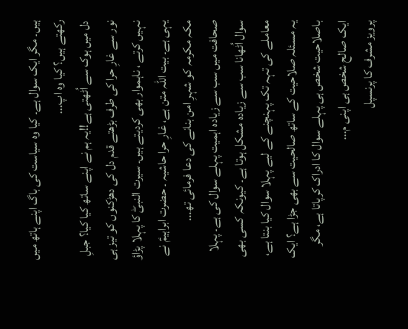ہیں۔ مگر ایک سوال ہے۔ کیا وہ سیاست کی باگ اپنے ہاتھ میں رکھتے ہیں؟ کیا وہ اپ...
دل میں ہوک سے اُٹھتی ہے!!یہ ہم نے اپنے ساتھ کیا کیا؟ جبلِ نور سے غارِ حرا کی طرف بڑھتے قدم دل کی دھڑکنوں کو تیز ہی نہیں کرتے ، ناہموار بھی کردیتے ہیں۔ سیرت النبیۖ کا پہلا پڑاؤ یہی ہے۔ بیت اللہ متن ہے، غارِ حرا حاشیہ ۔ حضرت ابراہیمؑ نے مکہ مکرمہ کو شہرِ امن بنانے کی دعا فرمائی تھ...
صحافت میں سب سے زیادہ اہمیت پہلے سوال کی ہے۔ پہلا سوال اُٹھانا سب سے زیادہ مشکل ہوتا ہے۔ کیونکہ کسی بھی معاملے کی تہہ تک پہنچنے کے لیے پہلا سوال کیا بنتا ہے، یہ مسئلہ صلاحیت کے ساتھ صالحیت سے بھی جڑا ہے؟ ایک باصلاحیت شخص ہی پہلے سوال کا ادراک کرپاتا ہے، مگر ایک صالح شخص ہی اپنی م...
پرویز مشرف کا پرنسپل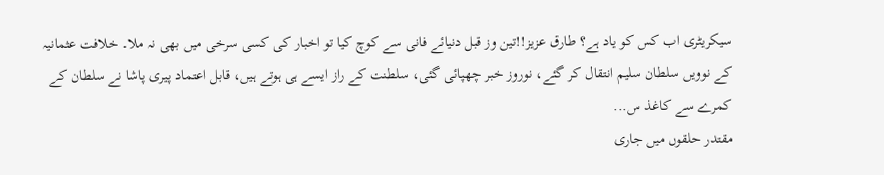سیکریٹری اب کس کو یاد ہے؟ طارق عزیز!!تین وز قبل دنیائے فانی سے کوچ کیا تو اخبار کی کسی سرخی میں بھی نہ ملا۔ خلافت عثمانیہ کے نوویں سلطان سلیم انتقال کر گئے، نوروز خبر چھپائی گئی، سلطنت کے راز ایسے ہی ہوتے ہیں، قابل اعتماد پیری پاشا نے سلطان کے کمرے سے کاغذ س...
مقتدر حلقوں میں جاری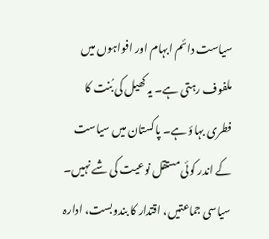سیاست دائم ابہام اور افواہوں میں ملفوف رہتی ہے۔ یہ کھیل کی بُنت کا فطری بہاؤ ہے۔ پاکستان میں سیاست کے اندر کوئی مستقل نوعیت کی شے نہیں۔ سیاسی جماعتیں، اقتدار کا بندوبست، ادارہ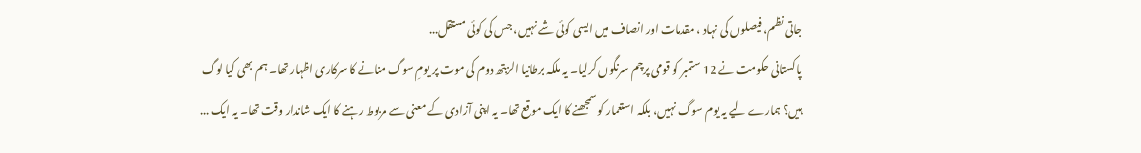جاتی نظم، فیصلوں کی نہاد ، مقدمات اور انصاف میں ایسی کوئی شے نہیں، جس کی کوئی مستقل...
پاکستانی حکومت نے 12 ستمبر کو قومی پرچم سرنگوں کرلیا۔ یہ ملکہ برطانیا الزبتھ دوم کی موت پر یومِ سوگ منانے کا سرکاری اظہار تھا۔ ہم بھی کیا لوگ ہیں؟ ہمارے لیے یہ یوم سوگ نہیں، بلکہ استعمار کو سمجھنے کا ایک موقع تھا۔ یہ اپنی آزادی کے معنی سے مربوط رہنے کا ایک شاندار وقت تھا۔ یہ ایک ...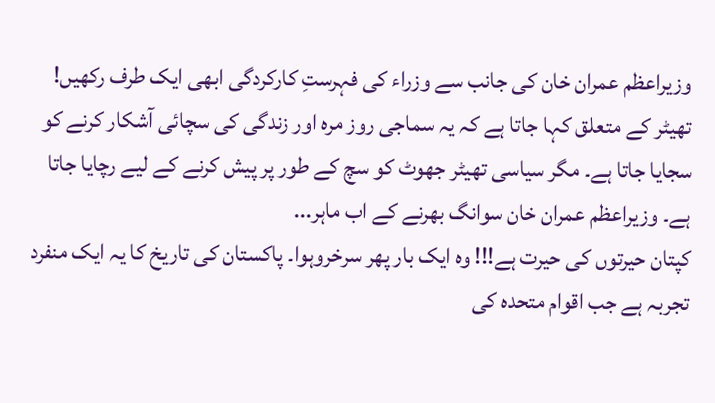وزیراعظم عمران خان کی جانب سے وزراء کی فہرستِ کارکردگی ابھی ایک طرف رکھیں! تھیٹر کے متعلق کہا جاتا ہے کہ یہ سماجی روز مرہ اور زندگی کی سچائی آشکار کرنے کو سجایا جاتا ہے۔ مگر سیاسی تھیٹر جھوٹ کو سچ کے طور پر پیش کرنے کے لیے رچایا جاتا ہے۔ وزیراعظم عمران خان سوانگ بھرنے کے اب ماہر...
کپتان حیرتوں کی حیرت ہے!!! وہ ایک بار پھر سرخروہوا۔ پاکستان کی تاریخ کا یہ ایک منفرد تجربہ ہے جب اقوام متحدہ کی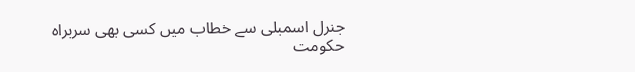جنرل اسمبلی سے خطاب میں کسی بھی سربراہ حکومت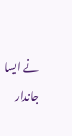نے ایسا جاندار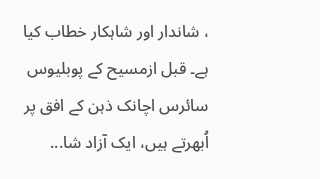، شاندار اور شاہکار خطاب کیا ہے۔ قبل ازمسیح کے پوبلیوس سائرس اچانک ذہن کے افق پر اُبھرتے ہیں، ایک آزاد شا...